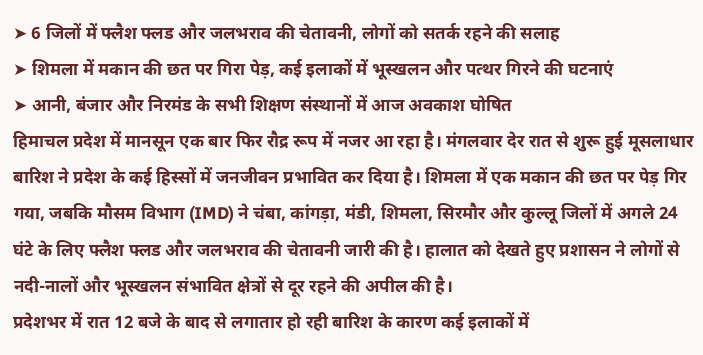➤ 6 जिलों में फ्लैश फ्लड और जलभराव की चेतावनी, लोगों को सतर्क रहने की सलाह
➤ शिमला में मकान की छत पर गिरा पेड़, कई इलाकों में भूस्खलन और पत्थर गिरने की घटनाएं
➤ आनी, बंजार और निरमंड के सभी शिक्षण संस्थानों में आज अवकाश घोषित
हिमाचल प्रदेश में मानसून एक बार फिर रौद्र रूप में नजर आ रहा है। मंगलवार देर रात से शुरू हुई मूसलाधार बारिश ने प्रदेश के कई हिस्सों में जनजीवन प्रभावित कर दिया है। शिमला में एक मकान की छत पर पेड़ गिर गया, जबकि मौसम विभाग (IMD) ने चंबा, कांगड़ा, मंडी, शिमला, सिरमौर और कुल्लू जिलों में अगले 24 घंटे के लिए फ्लैश फ्लड और जलभराव की चेतावनी जारी की है। हालात को देखते हुए प्रशासन ने लोगों से नदी-नालों और भूस्खलन संभावित क्षेत्रों से दूर रहने की अपील की है।
प्रदेशभर में रात 12 बजे के बाद से लगातार हो रही बारिश के कारण कई इलाकों में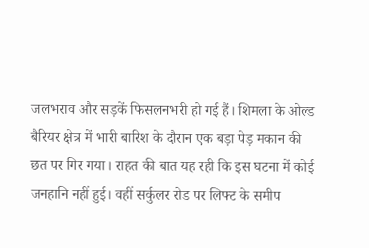जलभराव और सड़कें फिसलनभरी हो गई हैं। शिमला के ओल्ड बैरियर क्षेत्र में भारी बारिश के दौरान एक बड़ा पेड़ मकान की छत पर गिर गया। राहत की बात यह रही कि इस घटना में कोई जनहानि नहीं हुई। वहीं सर्कुलर रोड पर लिफ्ट के समीप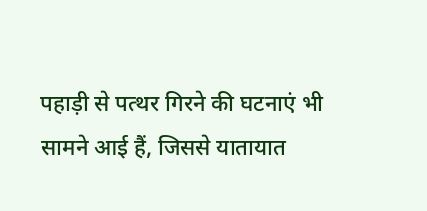पहाड़ी से पत्थर गिरने की घटनाएं भी सामने आई हैं, जिससे यातायात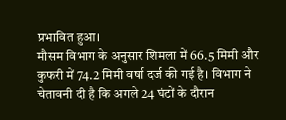प्रभावित हुआ।
मौसम विभाग के अनुसार शिमला में 66.5 मिमी और कुफरी में 74.2 मिमी वर्षा दर्ज की गई है। विभाग ने चेतावनी दी है कि अगले 24 घंटों के दौरान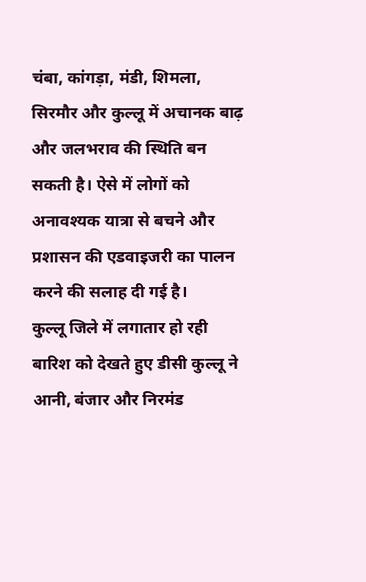चंबा, कांगड़ा, मंडी, शिमला, सिरमौर और कुल्लू में अचानक बाढ़ और जलभराव की स्थिति बन सकती है। ऐसे में लोगों को अनावश्यक यात्रा से बचने और प्रशासन की एडवाइजरी का पालन करने की सलाह दी गई है।
कुल्लू जिले में लगातार हो रही बारिश को देखते हुए डीसी कुल्लू ने आनी, बंजार और निरमंड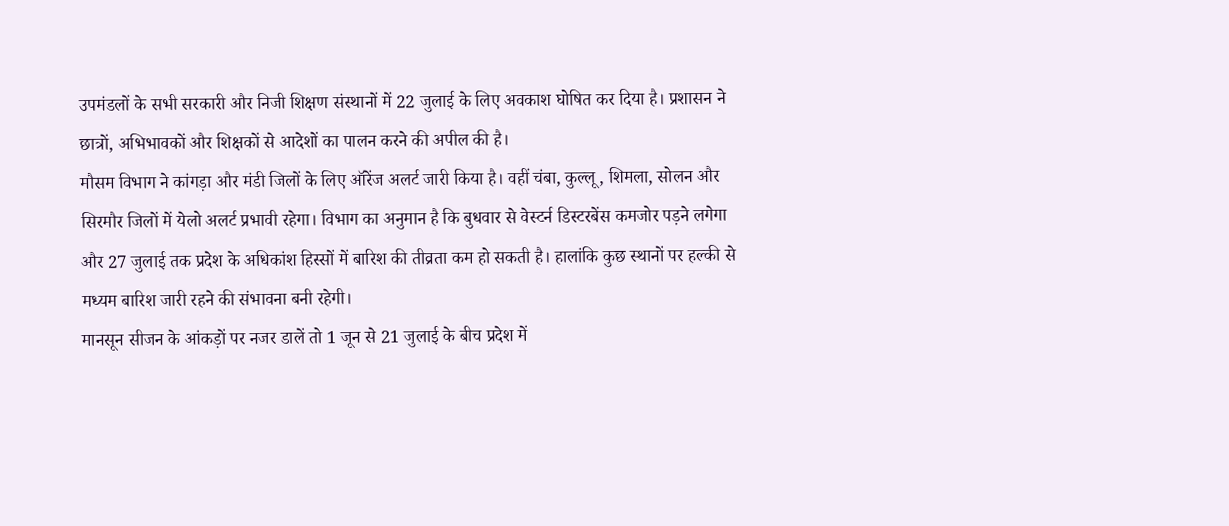उपमंडलों के सभी सरकारी और निजी शिक्षण संस्थानों में 22 जुलाई के लिए अवकाश घोषित कर दिया है। प्रशासन ने छात्रों, अभिभावकों और शिक्षकों से आदेशों का पालन करने की अपील की है।
मौसम विभाग ने कांगड़ा और मंडी जिलों के लिए ऑरेंज अलर्ट जारी किया है। वहीं चंबा, कुल्लू, शिमला, सोलन और सिरमौर जिलों में येलो अलर्ट प्रभावी रहेगा। विभाग का अनुमान है कि बुधवार से वेस्टर्न डिस्टरबेंस कमजोर पड़ने लगेगा और 27 जुलाई तक प्रदेश के अधिकांश हिस्सों में बारिश की तीव्रता कम हो सकती है। हालांकि कुछ स्थानों पर हल्की से मध्यम बारिश जारी रहने की संभावना बनी रहेगी।
मानसून सीजन के आंकड़ों पर नजर डालें तो 1 जून से 21 जुलाई के बीच प्रदेश में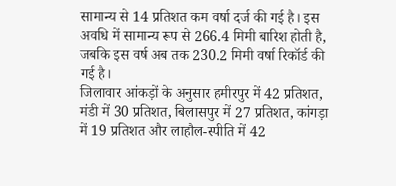सामान्य से 14 प्रतिशत कम वर्षा दर्ज की गई है। इस अवधि में सामान्य रूप से 266.4 मिमी बारिश होती है, जबकि इस वर्ष अब तक 230.2 मिमी वर्षा रिकॉर्ड की गई है।
जिलावार आंकड़ों के अनुसार हमीरपुर में 42 प्रतिशत, मंडी में 30 प्रतिशत, बिलासपुर में 27 प्रतिशत, कांगड़ा में 19 प्रतिशत और लाहौल-स्पीति में 42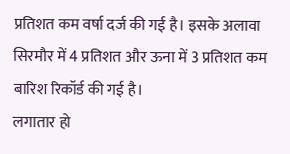प्रतिशत कम वर्षा दर्ज की गई है। इसके अलावा सिरमौर में 4 प्रतिशत और ऊना में 3 प्रतिशत कम बारिश रिकॉर्ड की गई है।
लगातार हो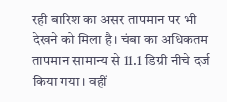रही बारिश का असर तापमान पर भी देखने को मिला है। चंबा का अधिकतम तापमान सामान्य से 11.1 डिग्री नीचे दर्ज किया गया। वहीं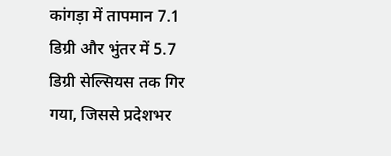कांगड़ा में तापमान 7.1 डिग्री और भुंतर में 5.7 डिग्री सेल्सियस तक गिर गया, जिससे प्रदेशभर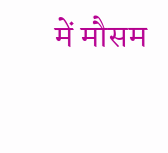में मौसम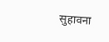सुहावना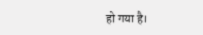हो गया है।